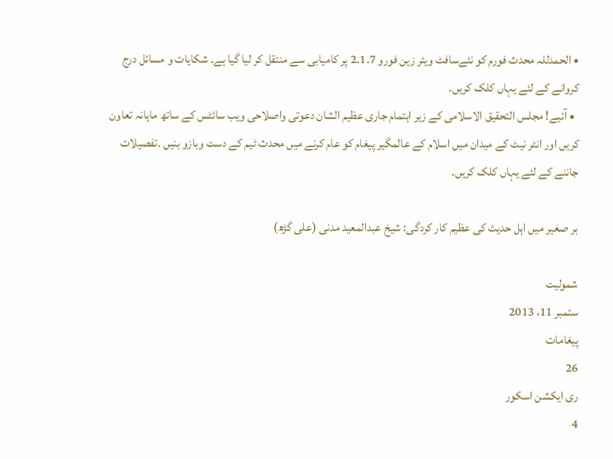• الحمدللہ محدث فورم کو نئےسافٹ ویئر زین فورو 2.1.7 پر کامیابی سے منتقل کر لیا گیا ہے۔ شکایات و مسائل درج کروانے کے لئے یہاں کلک کریں۔
  • آئیے! مجلس التحقیق الاسلامی کے زیر اہتمام جاری عظیم الشان دعوتی واصلاحی ویب سائٹس کے ساتھ ماہانہ تعاون کریں اور انٹر نیٹ کے میدان میں اسلام کے عالمگیر پیغام کو عام کرنے میں محدث ٹیم کے دست وبازو بنیں ۔تفصیلات جاننے کے لئے یہاں کلک کریں۔

بر صغیر میں اہل حدیث کی عظیم کار کردگی: شیخ عبدالمعید مدنی (علی گڑھ)

شمولیت
ستمبر 11، 2013
پیغامات
26
ری ایکشن اسکور
4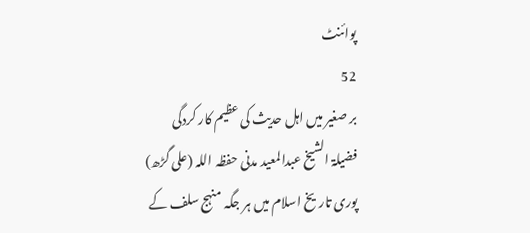پوائنٹ
52
بر صغیر میں اہل حدیث کی عظیم کار کردگی
فضیلۃ الشیخ عبدالمعید مدنی حفظہ اللہ (علی گڑھ)
پوری تاریخ اسلام میں ہر جگہ منہج سلف کے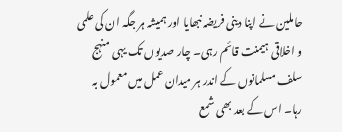حاملین نے اپنا دینی فریضہ نبھایا اور ہمیشہ ہر جگہ ان کی علمی و اخلاقی ہیمنت قائم رہی۔ چار صدیوں تک یہی منہج سلف مسلمانوں کے اندر ہر میدان عمل میں معمول بہ رہا۔ اس کے بعد بھی شمع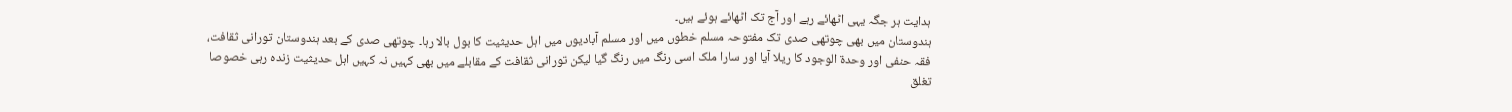ہدایت ہر جگہ یہی اٹھائے رہے اور آج تک اٹھائے ہوئے ہیں۔
ہندوستان میں بھی چوتھی صدی تک مفتوحہ مسلم خطوں میں اور مسلم آبادیوں میں اہل حدیثیت کا بول بالا رہا۔ چوتھی صدی کے بعد ہندوستان تورانی ثقافت، فقہ حنفی اور وحدۃ الوجود کا ریلا آیا اور سارا ملک اسی رنگ میں رنگ گیا لیکن تورانی ثقافت کے مقابلے میں بھی کہیں نہ کہیں اہل حدیثیت زندہ رہی خصوصا تغلق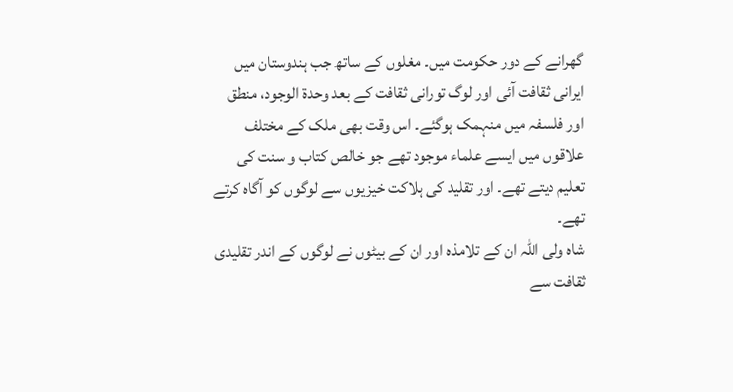گھرانے کے دور حکومت میں۔ مغلوں کے ساتھ جب ہندوستان میں ایرانی ثقافت آئی اور لوگ تورانی ثقافت کے بعد وحدۃ الوجود، منطق اور فلسفہ میں منہمک ہوگئے۔ اس وقت بھی ملک کے مختلف علاقوں میں ایسے علماء موجود تھے جو خالص کتاب و سنت کی تعلیم دیتے تھے۔ اور تقلید کی ہلاکت خیزیوں سے لوگوں کو آگاہ کرتے تھے۔
شاہ ولی اللہ ان کے تلامذہ اور ان کے بیٹوں نے لوگوں کے اندر تقلیدی ثقافت سے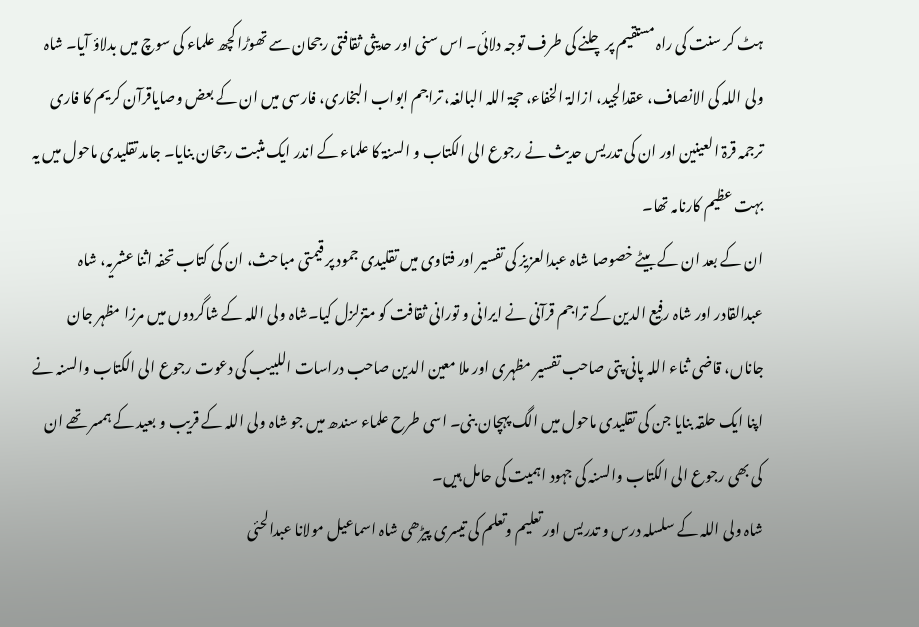ہٹ کر سنت کی راہ مستقیم پر چلنے کی طرف توجہ دلائی۔ اس سنی اور حدیثی ثقافتی رجحان سے تھوڑا کچھ علماء کی سوچ میں بدلاؤ آیا۔ شاہ ولی اللہ کی الانصاف، عقدالجید، ازالۃ الخفاء، حجۃ اللہ البالغہ، تراجم ابواب البخاری، فارسی میں ان کے بعض وصایاقرآن کریم کا فاری ترجمہ قرۃ العینین اور ان کی تدریس حدیث نے رجوع الی الکتاب و السنۃ کا علماء کے اندر ایک مثبت رجحان بنایا۔ جامد تقلیدی ماحول میں یہ بہت عظیم کارنامہ تھا۔
ان کے بعد ان کے بیٹے خصوصا شاہ عبدالعزیز کی تفسیر اور فتاوی میں تقلیدی جمود پر قیمتی مباحث، ان کی کتاب تحفہ اثنا عشریہ، شاہ عبدالقادر اور شاہ رفیع الدین کے تراجم قرآنی نے ایرانی و تورانی ثقافت کو متزلزل کیا۔شاہ ولی اللہ کے شاگردوں میں مرزا مظہر جان جاناں، قاضی ثناء اللہ پانی پتی صاحب تفسیر مظہری اور ملا معین الدین صاحب دراسات اللبیب کی دعوت رجوع الی الکتاب والسنہ نے اپنا ایک حلقہ بنایا جن کی تقلیدی ماحول میں الگ پہچان بنی۔ اسی طرح علماء سندھ میں جو شاہ ولی اللہ کے قریب و بعید کے ہمسر تھے ان کی بھی رجوع الی الکتاب والسنہ کی جہود اہمیت کی حامل ہیں۔
شاہ ولی اللہ کے سلسلہ درس و تدریس اور تعلیم وتعلم کی تیسری پیڑھی شاہ اسماعیل مولانا عبدالحئی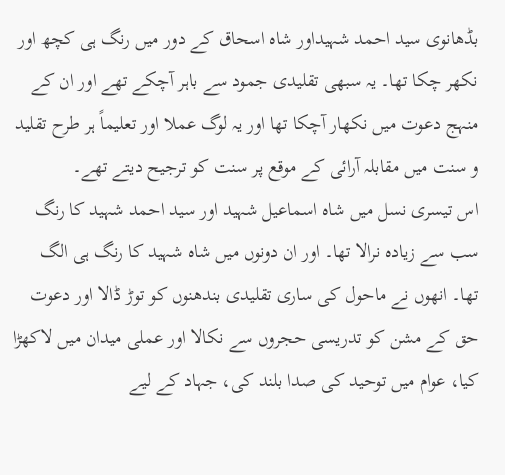بڈھانوی سید احمد شہیداور شاہ اسحاق کے دور میں رنگ ہی کچھ اور نکھر چکا تھا۔ یہ سبھی تقلیدی جمود سے باہر آچکے تھے اور ان کے منہج دعوت میں نکھار آچکا تھا اور یہ لوگ عملا اور تعلیماً ہر طرح تقلید و سنت میں مقابلہ آرائی کے موقع پر سنت کو ترجیح دیتے تھے۔
اس تیسری نسل میں شاہ اسماعیل شہید اور سید احمد شہید کا رنگ سب سے زیادہ نرالا تھا۔ اور ان دونوں میں شاہ شہید کا رنگ ہی الگ تھا۔ انھوں نے ماحول کی ساری تقلیدی بندھنوں کو توڑ ڈالا اور دعوت حق کے مشن کو تدریسی حجروں سے نکالا اور عملی میدان میں لاکھڑا کیا، عوام میں توحید کی صدا بلند کی، جہاد کے لیے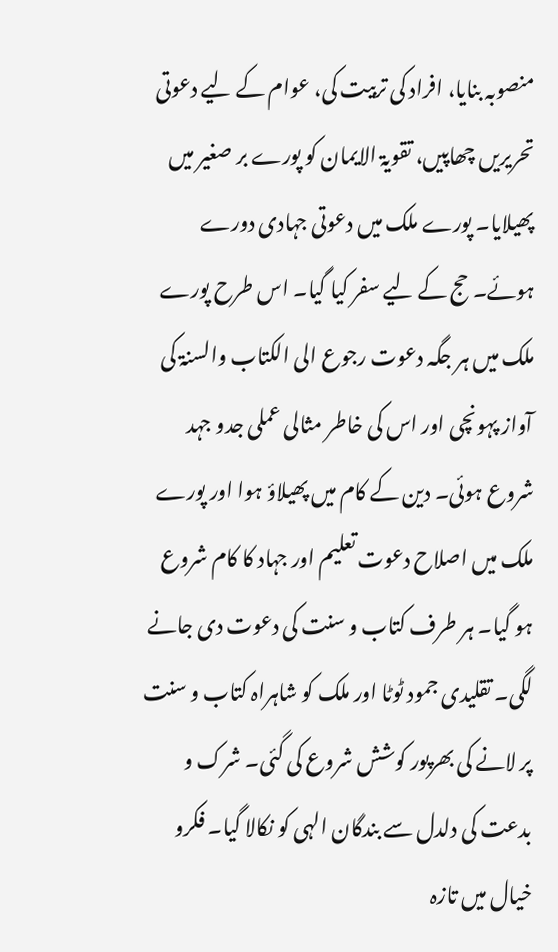منصوبہ بنایا، افراد کی تربیت کی، عوام کے لیے دعوتی تحریریں چھاپیں، تقویۃ الایمان کو پورے بر صغیر میں پھیلایا۔ پورے ملک میں دعوتی جہادی دورے ہوئے۔ حج کے لیے سفر کیا گیا۔ اس طرح پورے ملک میں ہر جگہ دعوت رجوع الی الکتاب والسنۃ کی آواز پہونچی اور اس کی خاطر مثالی عملی جدو جہد شروع ہوئی۔ دین کے کام میں پھیلاؤ ہوا اور پورے ملک میں اصلاح دعوت تعلیم اور جہاد کا کام شروع ہو گیا۔ ہر طرف کتاب و سنت کی دعوت دی جانے لگی۔ تقلیدی جمود ٹوٹا اور ملک کو شاہراہ کتاب و سنت پر لانے کی بھرپور کوشش شروع کی گئی۔ شرک و بدعت کی دلدل سے بندگان الہی کو نکالا گیا۔ فکرو خیال میں تازہ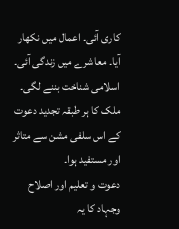کاری آئی۔ اعمال میں نکھار آیا۔ معاشرے میں زندگی آئی۔ اسلامی شناخت بننے لگی۔ ملک کا ہر طبقہ تجدید دعوت کے اس سلفی مشن سے متاثر اور مستفید ہوا۔
دعوت و تعلیم اور اصلاح وجہاد کا یہ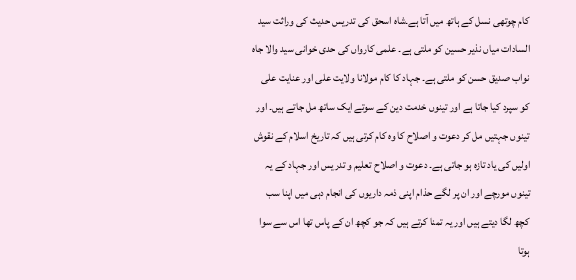کام چوتھی نسل کے ہاتھ میں آتا ہے۔شاہ اسحق کی تدریس حدیث کی وراثت سید السادات میاں نذیر حسین کو ملتی ہے۔ علمی کارواں کی حدی خوانی سید والا جاہ نواب صدیق حسن کو ملتی ہے۔ جہاد کا کام مولانا ولایت علی اور عنایت علی کو سپرد کیا جاتا ہے اور تینوں خدمت دین کے سوتے ایک ساتھ مل جاتے ہیں۔ اور تینوں جہتیں مل کر دعوت و اصلاح کا وہ کام کرتی ہیں کہ تاریخ اسلام کے نقوش اولیں کی یاد تازہ ہو جاتی ہے۔ دعوت و اصلاح تعلیم و تدریس اور جہاد کے یہ تینوں مورچے اور ان پر لگے حذام اپنی ذمہ داریوں کی انجام دہی میں اپنا سب کچھ لگا دیتے ہیں اور یہ تمنا کرتے ہیں کہ جو کچھ ان کے پاس تھا اس سے سوا ہوتا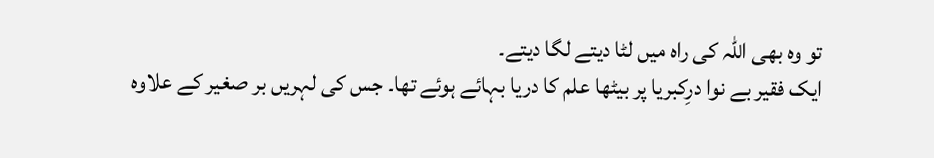تو وہ بھی اللہ کی راہ میں لٹا دیتے لگا دیتے۔
ایک فقیر بے نوا درِکبریا پر بیٹھا علم کا دریا بہائے ہوئے تھا۔ جس کی لہریں بر صغیر کے علاوہ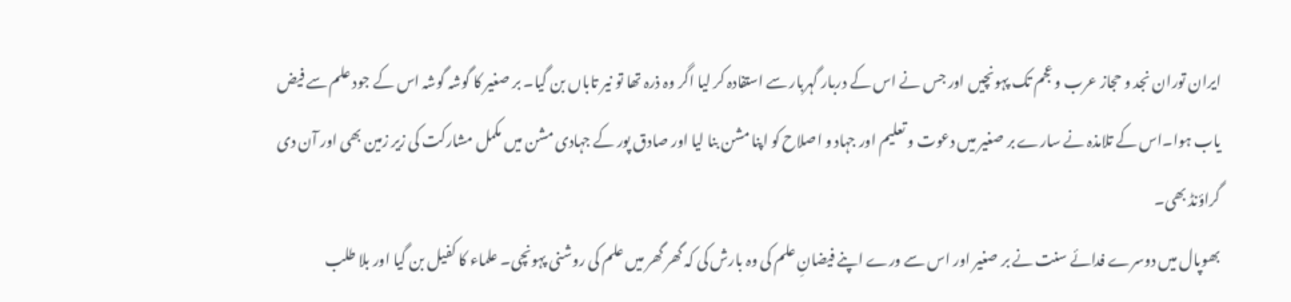ایران توران نجد و حجاز عرب و عجم تک پہونچیں اور جس نے اس کے دربار گہربار سے استفادہ کر لیا اگر وہ ذرہ تھا تو نیر تاباں بن گیا۔ بر صغیر کا گوشہ گوشہ اس کے جود علم سے فیض یاب ہوا۔اس کے تلامذہ نے سارے بر صغیر میں دعوت و تعلیم اور جہاد و اصلاح کو اپنا مشن بنا لیا اور صادق پور کے جہادی مشن میں مکمل مشارکت کی زیر زمین بھی اور آن دی گراؤنڈ بھی۔
بھوپال میں دوسرے فدائے سنت نے بر صغیر اور اس سے ورے اپنے فیضانِ علم کی وہ بارش کی کہ گھر گھر میں علم کی روشنی پہونچی۔ علماء کا کفیل بن گیا اور بلا طلب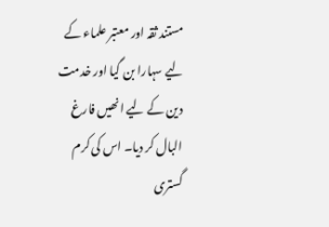مستند ثقہ اور معتبر علماء کے لیے سہارا بن گیا اور خدمت دین کے لیے انھیں فارغ البال کر دیا۔ اس کی کرم گستری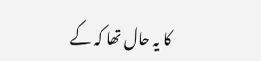کا یہ حال تھا کہ کے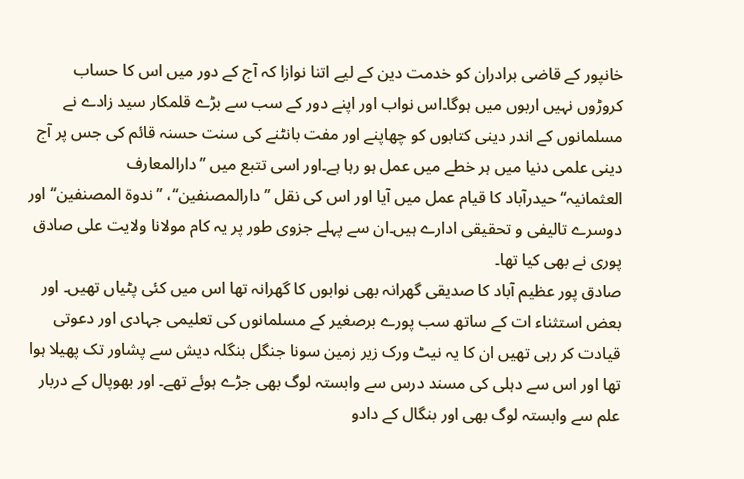خانپور کے قاضی برادران کو خدمت دین کے لیے اتنا نوازا کہ آج کے دور میں اس کا حساب کروڑوں نہیں اربوں میں ہوگا۔اس نواب اور اپنے دور کے سب سے بڑے قلمکار سید زادے نے مسلمانوں کے اندر دینی کتابوں کو چھاپنے اور مفت بانٹنے کی سنت حسنہ قائم کی جس پر آج دینی علمی دنیا میں ہر خطے میں عمل ہو رہا ہے۔اور اسی تتبع میں ’’دارالمعارف العثمانیہ‘‘حیدرآباد کا قیام عمل میں آیا اور اس کی نقل ’’دارالمصنفین‘‘، ’’ندوۃ المصنفین‘‘ اور دوسرے تالیفی و تحقیقی ادارے ہیں۔ان سے پہلے جزوی طور پر یہ کام مولانا ولایت علی صادق پوری نے بھی کیا تھا۔
صادق پور عظیم آباد کا صدیقی گھرانہ بھی نوابوں کا گھرانہ تھا اس میں کئی پٹیاں تھیں۔ اور بعض استثناء ات کے ساتھ سب پورے برصغیر کے مسلمانوں کی تعلیمی جہادی اور دعوتی قیادت کر رہی تھیں ان کا یہ نیٹ ورک زیر زمین سونا جنگل بنگلہ دیش سے پشاور تک پھیلا ہوا تھا اور اس سے دہلی کی مسند درس سے وابستہ لوگ بھی جڑے ہوئے تھے۔ اور بھوپال کے دربار علم سے وابستہ لوگ بھی اور بنگال کے دادو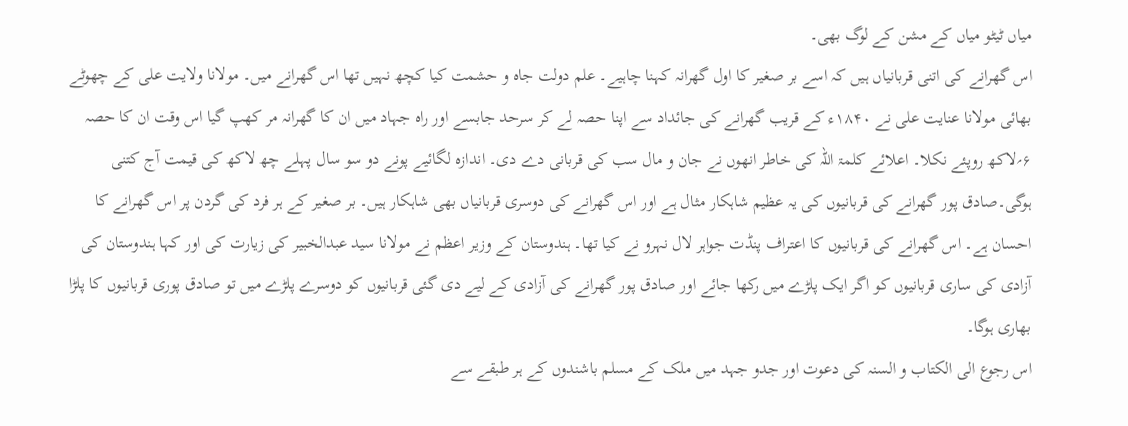میاں ٹیٹو میاں کے مشن کے لوگ بھی۔
اس گھرانے کی اتنی قربانیاں ہیں کہ اسے بر صغیر کا اول گھرانہ کہنا چاہیے۔ علم دولت جاہ و حشمت کیا کچھ نہیں تھا اس گھرانے میں۔ مولانا ولایت علی کے چھوٹے بھائی مولانا عنایت علی نے ۱۸۴۰ء کے قریب گھرانے کی جائداد سے اپنا حصہ لے کر سرحد جابسے اور راہ جہاد میں ان کا گھرانہ مر کھپ گیا اس وقت ان کا حصہ ۶؍لاکھ روپئے نکلا۔ اعلائے کلمۃ اللہ کی خاطر انھوں نے جان و مال سب کی قربانی دے دی۔ اندازہ لگائیے پونے دو سو سال پہلے چھ لاکھ کی قیمت آج کتنی ہوگی۔صادق پور گھرانے کی قربانیوں کی یہ عظیم شاہکار مثال ہے اور اس گھرانے کی دوسری قربانیاں بھی شاہکار ہیں۔ بر صغیر کے ہر فرد کی گردن پر اس گھرانے کا احسان ہے۔ اس گھرانے کی قربانیوں کا اعتراف پنڈت جواہر لال نہرو نے کیا تھا۔ ہندوستان کے وزیر اعظم نے مولانا سید عبدالخبیر کی زیارت کی اور کہا ہندوستان کی آزادی کی ساری قربانیوں کو اگر ایک پلڑے میں رکھا جائے اور صادق پور گھرانے کی آزادی کے لیے دی گئی قربانیوں کو دوسرے پلڑے میں تو صادق پوری قربانیوں کا پلڑا بھاری ہوگا۔
اس رجوع الی الکتاب و السنہ کی دعوت اور جدو جہد میں ملک کے مسلم باشندوں کے ہر طبقے سے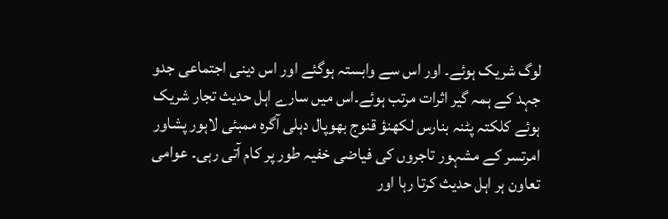لوگ شریک ہوئے۔ اور اس سے وابستہ ہوگئے اور اس دینی اجتماعی جدو جہد کے ہمہ گیر اثرات مرتب ہوئے۔اس میں سارے اہل حدیث تجار شریک ہوئے کلکتہ پٹنہ بنارس لکھنؤ قنوج بھوپال دہلی آگرہ ممبئی لاہور پشاور امرتسر کے مشہور تاجروں کی فیاضی خفیہ طور پر کام آتی رہی۔ عوامی تعاون ہر اہل حدیث کرتا رہا اور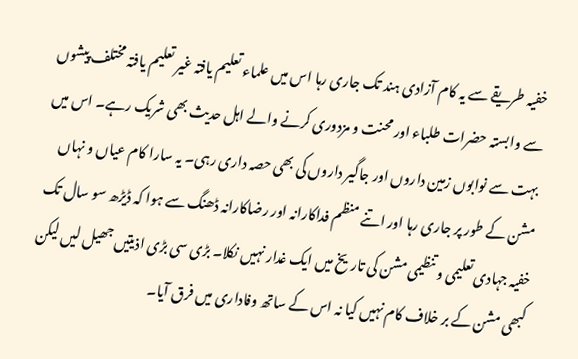خفیہ طریقے سے یہ کام آزادی ہند تک جاری رہا اس میں علماء تعلیم یافتہ غیر تعلیم یافتہ مختلف پیشوں سے وابستہ حضرات طلباء اور محنت و مزدوری کرنے والے اہل حدیث بھی شریک رہے۔ اس میں بہت سے نوابوں زمین داروں اور جاگیر داروں کی بھی حصہ داری رہی۔ یہ سارا کام عیاں و نہاں مشن کے طور پر جاری رہا اور اتنے منظم فداکارانہ اور رضاکارانہ ڈھنگ سے ہوا کہ ڈیڑھ سو سال تک خفیہ جہادی تعلیمی و تنظیمی مشن کی تاریخ میں ایک غدار نہیں نکلا۔ بڑی سی بڑی اذیتیں جھیل لیں لیکن کبھی مشن کے بر خلاف کام نہیں کیا نہ اس کے ساتھ وفاداری میں فرق آیا۔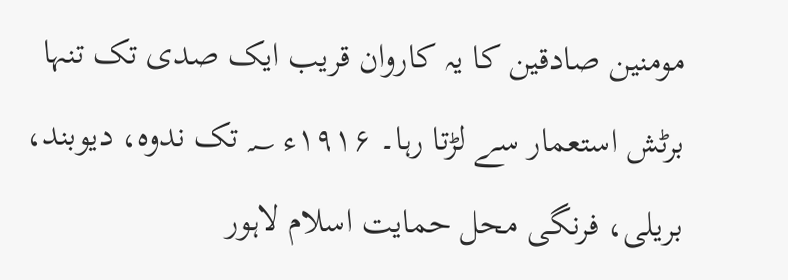مومنین صادقین کا یہ کاروان قریب ایک صدی تک تنہا برٹش استعمار سے لڑتا رہا۔ ۱۹۱۶ء ؁ تک ندوہ، دیوبند، بریلی، فرنگی محل حمایت اسلام لاہور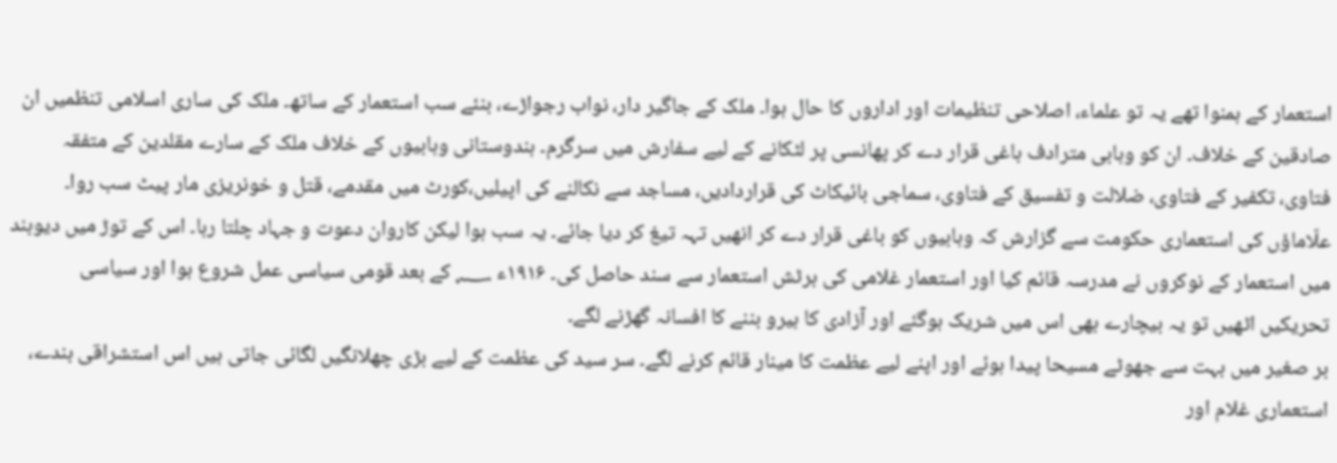استعمار کے ہمنوا تھے یہ تو علماء، اصلاحی تنظیمات اور اداروں کا حال ہوا۔ ملک کے جاگیر دار، نواب رجواڑے، بنئے سب استعمار کے ساتھ۔ ملک کی ساری اسلامی تنظمیں ان صادقین کے خلاف۔ ان کو وہابی مترادف باغی قرار دے کر پھانسی پر لٹکانے کے لیے سفارش میں سرگرم۔ ہندوستانی وہابیوں کے خلاف ملک کے سارے مقلدین کے متفقہ فتاوی، تکفیر کے فتاوی، ضلالت و تفسیق کے فتاوی، سماجی بائیکاٹ کی قراردادیں، مساجد سے نکالنے کی اپیلیں،کورٹ میں مقدمے، قتل و خونریزی مار پیٹ سب روا۔ علّاماؤں کی استعماری حکومت سے گزارش کہ وہابیوں کو باغی قرار دے کر انھیں تہہ تیغ کر دیا جائے۔ یہ سب ہوا لیکن کاروان دعوت و جہاد چلتا رہا۔ اس کے توڑ میں دیوبند میں استعمار کے نوکروں نے مدرسہ قائم کیا اور استعمار غلامی کی برٹش استعمار سے سند حاصل کی۔ ۱۹۱۶ء ؁ کے بعد قومی سیاسی عمل شروع ہوا اور سیاسی تحریکیں اٹھیں تو یہ بیچارے بھی اس میں شریک ہوگئے اور آزادی کا ہیرو بننے کا افسانہ گھڑنے لگے۔
بر صغیر میں بہت سے جھوٹے مسیحا پیدا ہوئے اور اپنے لیے عظمت کا مینار قائم کرنے لگے۔ سر سید کی عظمت کے لیے بڑی چھلانگیں لگائی جاتی ہیں اس استشراقی بندے، استعماری غلام اور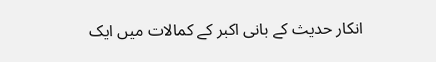انکار حدیث کے بانی اکبر کے کمالات میں ایک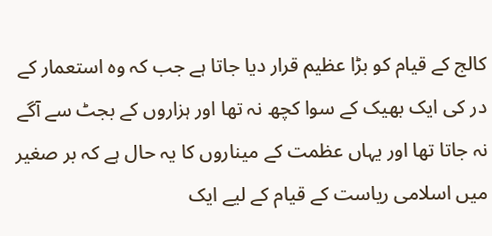کالج کے قیام کو بڑا عظیم قرار دیا جاتا ہے جب کہ وہ استعمار کے در کی ایک بھیک کے سوا کچھ نہ تھا اور ہزاروں کے بجٹ سے آگے نہ جاتا تھا اور یہاں عظمت کے میناروں کا یہ حال ہے کہ بر صغیر میں اسلامی ریاست کے قیام کے لیے ایک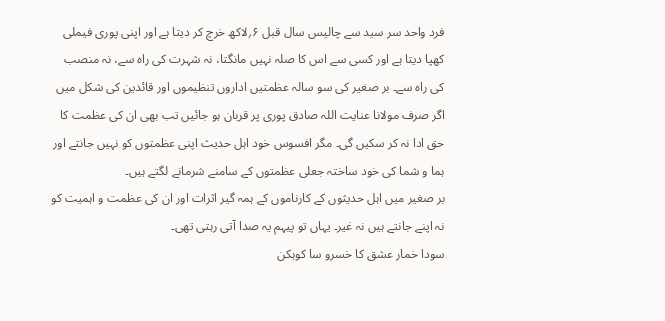فرد واحد سر سید سے چالیس سال قبل ۶؍لاکھ خرچ کر دیتا ہے اور اپنی پوری فیملی کھپا دیتا ہے اور کسی سے اس کا صلہ نہیں مانگتا، نہ شہرت کی راہ سے، نہ منصب کی راہ سے۔ بر صغیر کی سو سالہ عظمتیں اداروں تنظیموں اور قائدین کی شکل میں اگر صرف مولانا عنایت اللہ صادق پوری پر قربان ہو جائیں تب بھی ان کی عظمت کا حق ادا نہ کر سکیں گی۔ مگر افسوس خود اہل حدیث اپنی عظمتوں کو نہیں جانتے اور ہما و شما کی خود ساختہ جعلی عظمتوں کے سامنے شرمانے لگتے ہیں۔
بر صغیر میں اہل حدیثوں کے کارناموں کے ہمہ گیر اثرات اور ان کی عظمت و اہمیت کو نہ اپنے جانتے ہیں نہ غیر۔ یہاں تو پیہم یہ صدا آتی رہتی تھی۔
سودا خمار عشق کا خسرو سا کوہکن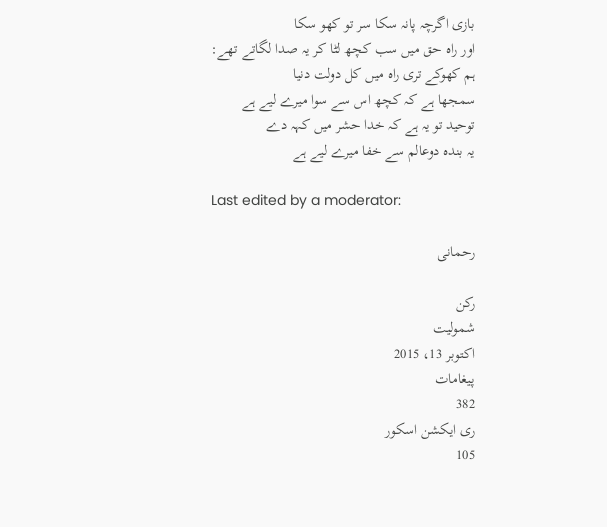بازی اگرچہ پانہ سکا سر تو کھو سکا
اور راہ حق میں سب کچھ لٹا کر یہ صدا لگاتے تھے:
ہم کھوکے تری راہ میں کل دولت دنیا
سمجھا ہے کہ کچھ اس سے سوا میرے لیے ہے
توحید تو یہ ہے کہ خدا حشر میں کہہ دے
یہ بندہ دوعالم سے خفا میرے لیے ہے

Last edited by a moderator:

رحمانی

رکن
شمولیت
اکتوبر 13، 2015
پیغامات
382
ری ایکشن اسکور
105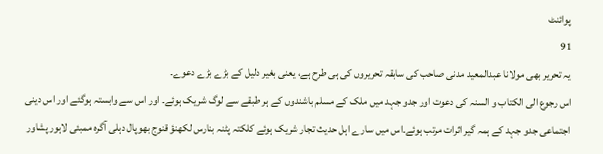پوائنٹ
91
یہ تحریر بھی مولانا عبدالمعید مدنی صاحب کی سابقہ تحریروں کی ہی طرح ہے، یعنی بغیر دلیل کے بڑے بڑے دعوے۔
اس رجوع الی الکتاب و السنہ کی دعوت اور جدو جہد میں ملک کے مسلم باشندوں کے ہر طبقے سے لوگ شریک ہوئے۔ اور اس سے وابستہ ہوگئے اور اس دینی اجتماعی جدو جہد کے ہمہ گیر اثرات مرتب ہوئے۔اس میں سارے اہل حدیث تجار شریک ہوئے کلکتہ پٹنہ بنارس لکھنؤ قنوج بھوپال دہلی آگرہ ممبئی لاہور پشاور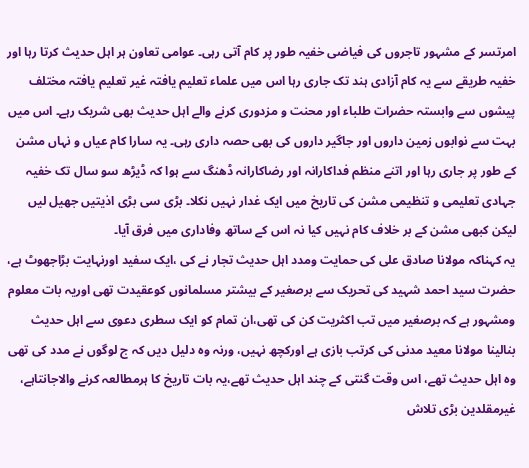امرتسر کے مشہور تاجروں کی فیاضی خفیہ طور پر کام آتی رہی۔ عوامی تعاون ہر اہل حدیث کرتا رہا اور خفیہ طریقے سے یہ کام آزادی ہند تک جاری رہا اس میں علماء تعلیم یافتہ غیر تعلیم یافتہ مختلف پیشوں سے وابستہ حضرات طلباء اور محنت و مزدوری کرنے والے اہل حدیث بھی شریک رہے۔ اس میں بہت سے نوابوں زمین داروں اور جاگیر داروں کی بھی حصہ داری رہی۔ یہ سارا کام عیاں و نہاں مشن کے طور پر جاری رہا اور اتنے منظم فداکارانہ اور رضاکارانہ ڈھنگ سے ہوا کہ ڈیڑھ سو سال تک خفیہ جہادی تعلیمی و تنظیمی مشن کی تاریخ میں ایک غدار نہیں نکلا۔ بڑی سی بڑی اذیتیں جھیل لیں لیکن کبھی مشن کے بر خلاف کام نہیں کیا نہ اس کے ساتھ وفاداری میں فرق آیا۔
یہ کہناکہ مولانا صادق علی کی حمایت ومدد اہل حدیث تجار نے کی ،ایک سفید اورنہایت بڑاجھوٹ ہے، حضرت سید احمد شہید کی تحریک سے برصغیر کے بیشتر مسلمانوں کوعقیدت تھی اوریہ بات معلوم ومشہور ہے کہ برصغیر میں تب اکثریت کن کی تھی،ان تمام کو ایک سطری دعوی سے اہل حدیث بنالینا مولانا معید مدنی کی کرتب بازی ہے اورکچھ نہیں، ورنہ وہ دلیل دیں کہ ج لوگوں نے مدد کی تھی وہ اہل حدیث تھے، اس وقت گنتی کے چند اہل حدیث تھے،یہ بات تاریخ کا ہرمطالعہ کرنے والاجانتاہے، غیرمقلدین بڑی تلاش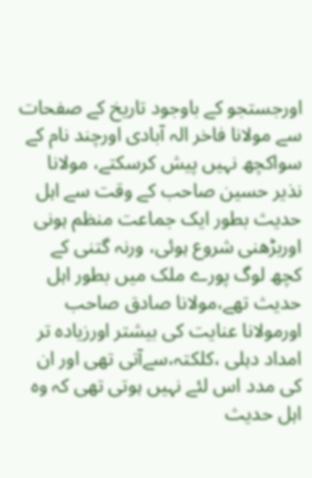اورجستجو کے باوجود تاریخ کے صفحات سے مولانا فاخر الہ آبادی اورچند نام کے سواکچھ نہیں پیش کرسکتے، مولانا نذیر حسین صاحب کے وقت سے اہل حدیث بطور ایک جماعت منظم ہونی اوربڑھنی شروع ہوئی، ورنہ گتنی کے کچھ لوگ پورے ملک میں بطور اہل حدیث تھے،مولانا صادق صاحب اورمولانا عنایت کی بیشتر اورزیادہ تر امداد دہلی ،کلکتہ،سےآتی تھی اور ان کی مدد اس لئے نہیں ہوتی تھی کہ وہ اہل حدیث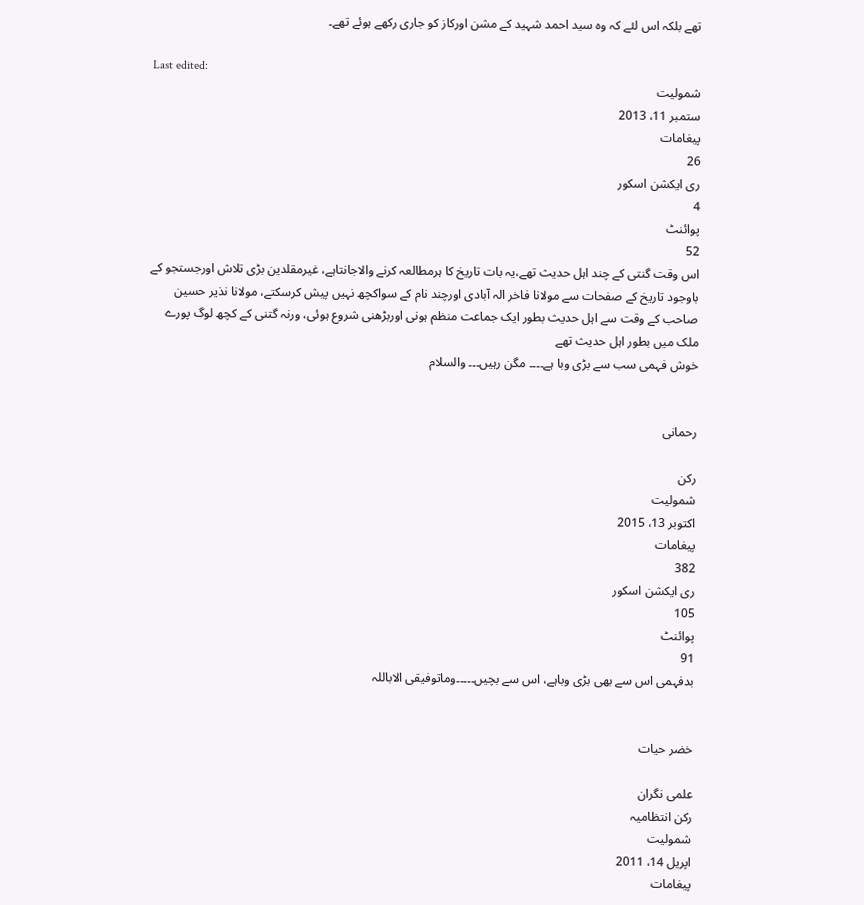تھے بلکہ اس لئے کہ وہ سید احمد شہید کے مشن اورکاز کو جاری رکھے ہوئے تھے۔

Last edited:
شمولیت
ستمبر 11، 2013
پیغامات
26
ری ایکشن اسکور
4
پوائنٹ
52
اس وقت گنتی کے چند اہل حدیث تھے،یہ بات تاریخ کا ہرمطالعہ کرنے والاجانتاہے، غیرمقلدین بڑی تلاش اورجستجو کے باوجود تاریخ کے صفحات سے مولانا فاخر الہ آبادی اورچند نام کے سواکچھ نہیں پیش کرسکتے، مولانا نذیر حسین صاحب کے وقت سے اہل حدیث بطور ایک جماعت منظم ہونی اوربڑھنی شروع ہوئی، ورنہ گتنی کے کچھ لوگ پورے ملک میں بطور اہل حدیث تھے
خوش فہمی سب سے بڑی وبا ہے۔۔۔۔ مگن رہیں۔۔۔ والسلام


رحمانی

رکن
شمولیت
اکتوبر 13، 2015
پیغامات
382
ری ایکشن اسکور
105
پوائنٹ
91
بدفہمی اس سے بھی بڑی وباہے، اس سے بچیں۔۔۔۔۔وماتوفیقی الاباللہ


خضر حیات

علمی نگران
رکن انتظامیہ
شمولیت
اپریل 14، 2011
پیغامات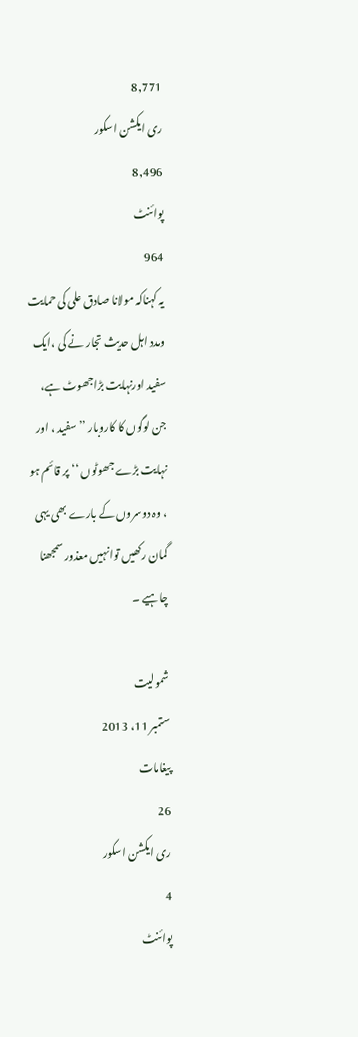8,771
ری ایکشن اسکور
8,496
پوائنٹ
964
یہ کہناکہ مولانا صادق علی کی حمایت ومدد اہل حدیث تجار نے کی ،ایک سفید اورنہایت بڑاجھوٹ ہے،
جن لوگوں کا کاروبار ’’ سفید ، اور نہایت بڑے جھوٹوں ‘‘ پر قائم ہو ، وہ دوسروں کے بارے بھی یہی گمان رکھیں توانہیں معذور سمجھنا چاہیے ۔

شمولیت
ستمبر 11، 2013
پیغامات
26
ری ایکشن اسکور
4
پوائنٹ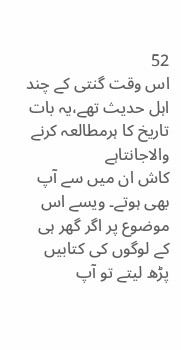52
اس وقت گنتی کے چند اہل حدیث تھے،یہ بات تاریخ کا ہرمطالعہ کرنے والاجانتاہے
کاش ان میں سے آپ بھی ہوتے۔ ویسے اس موضوع پر اگر گھر ہی کے لوگوں کی کتابیں پڑھ لیتے تو آپ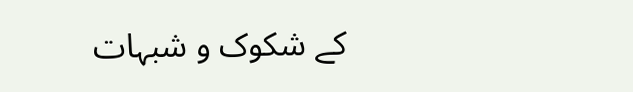کے شکوک و شبہات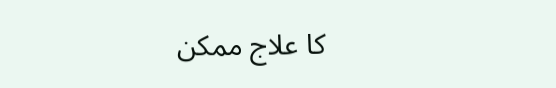کا علاج ممکن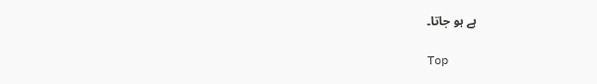ہے ہو جاتا۔

Top